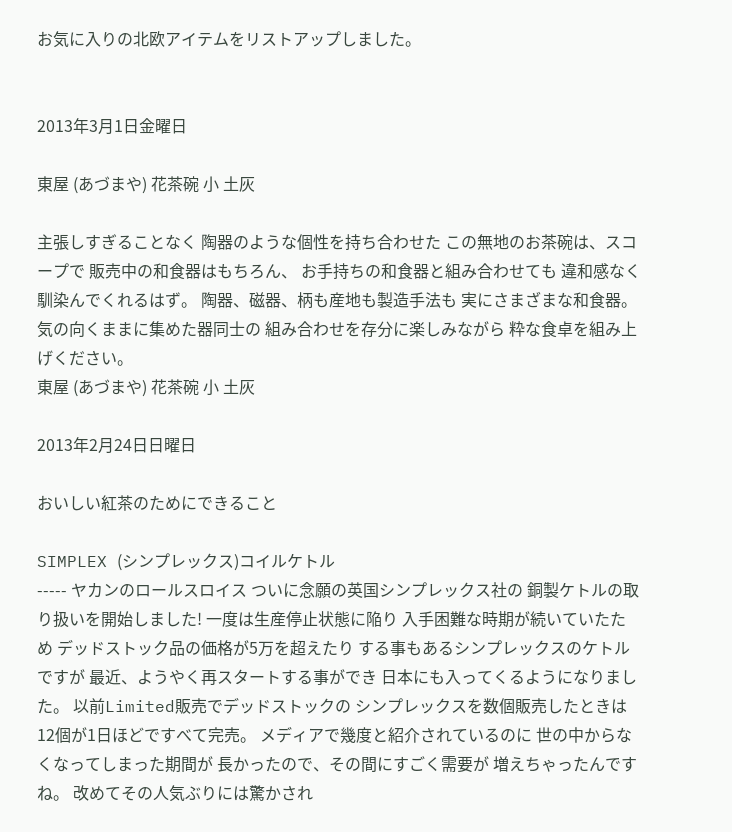お気に入りの北欧アイテムをリストアップしました。


2013年3月1日金曜日

東屋 (あづまや) 花茶碗 小 土灰

主張しすぎることなく 陶器のような個性を持ち合わせた この無地のお茶碗は、スコープで 販売中の和食器はもちろん、 お手持ちの和食器と組み合わせても 違和感なく馴染んでくれるはず。 陶器、磁器、柄も産地も製造手法も 実にさまざまな和食器。 気の向くままに集めた器同士の 組み合わせを存分に楽しみながら 粋な食卓を組み上げください。
東屋 (あづまや) 花茶碗 小 土灰

2013年2月24日日曜日

おいしい紅茶のためにできること

SIMPLEX (シンプレックス)コイルケトル
----- ヤカンのロールスロイス ついに念願の英国シンプレックス社の 銅製ケトルの取り扱いを開始しました! 一度は生産停止状態に陥り 入手困難な時期が続いていたため デッドストック品の価格が5万を超えたり する事もあるシンプレックスのケトルですが 最近、ようやく再スタートする事ができ 日本にも入ってくるようになりました。 以前Limited販売でデッドストックの シンプレックスを数個販売したときは 12個が1日ほどですべて完売。 メディアで幾度と紹介されているのに 世の中からなくなってしまった期間が 長かったので、その間にすごく需要が 増えちゃったんですね。 改めてその人気ぶりには驚かされ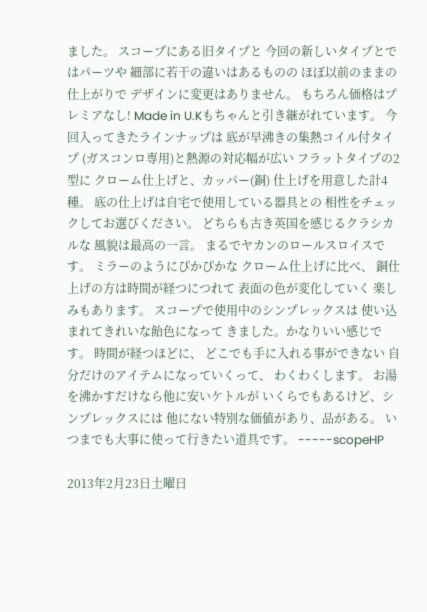ました。 スコープにある旧タイプと 今回の新しいタイプとではパーツや 細部に若干の違いはあるものの ほぼ以前のままの仕上がりで デザインに変更はありません。 もちろん価格はプレミアなし! Made in U.Kもちゃんと引き継がれています。 今回入ってきたラインナップは 底が早沸きの集熱コイル付タイプ (ガスコンロ専用)と熱源の対応幅が広い フラットタイプの2型に クローム仕上げと、カッパー(銅) 仕上げを用意した計4種。 底の仕上げは自宅で使用している器具との 相性をチェックしてお選びください。 どちらも古き英国を感じるクラシカルな 風貌は最高の一言。 まるでヤカンのロールスロイスです。 ミラーのようにぴかぴかな クローム仕上げに比べ、 銅仕上げの方は時間が経つにつれて 表面の色が変化していく 楽しみもあります。 スコープで使用中のシンプレックスは 使い込まれてきれいな飴色になって きました。かなりいい感じです。 時間が経つほどに、 どこでも手に入れる事ができない 自分だけのアイテムになっていくって、 わくわくします。 お湯を沸かすだけなら他に安いケトルが いくらでもあるけど、シンプレックスには 他にない特別な価値があり、品がある。 いつまでも大事に使って行きたい道具です。 -----scopeHP

2013年2月23日土曜日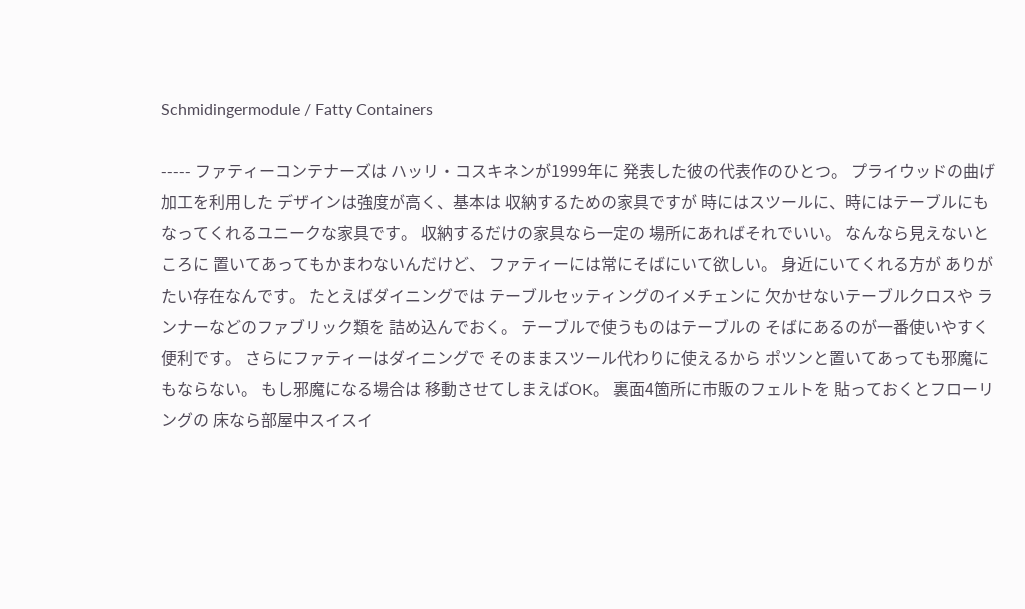Schmidingermodule / Fatty Containers

----- ファティーコンテナーズは ハッリ・コスキネンが1999年に 発表した彼の代表作のひとつ。 プライウッドの曲げ加工を利用した デザインは強度が高く、基本は 収納するための家具ですが 時にはスツールに、時にはテーブルにも なってくれるユニークな家具です。 収納するだけの家具なら一定の 場所にあればそれでいい。 なんなら見えないところに 置いてあってもかまわないんだけど、 ファティーには常にそばにいて欲しい。 身近にいてくれる方が ありがたい存在なんです。 たとえばダイニングでは テーブルセッティングのイメチェンに 欠かせないテーブルクロスや ランナーなどのファブリック類を 詰め込んでおく。 テーブルで使うものはテーブルの そばにあるのが一番使いやすく便利です。 さらにファティーはダイニングで そのままスツール代わりに使えるから ポツンと置いてあっても邪魔にもならない。 もし邪魔になる場合は 移動させてしまえばOK。 裏面4箇所に市販のフェルトを 貼っておくとフローリングの 床なら部屋中スイスイ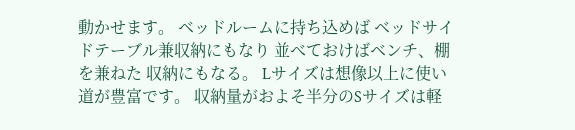動かせます。 ベッドルームに持ち込めば ベッドサイドテーブル兼収納にもなり 並べておけばベンチ、棚を兼ねた 収納にもなる。 Lサイズは想像以上に使い道が豊富です。 収納量がおよそ半分のSサイズは軽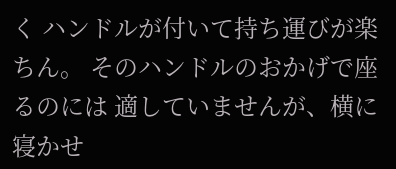く ハンドルが付いて持ち運びが楽ちん。 そのハンドルのおかげで座るのには 適していませんが、横に寝かせ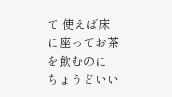て 使えば床に座ってお茶を飲むのに ちょうどいい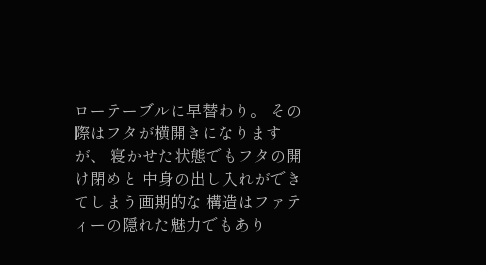ローテーブルに早替わり。 その際はフタが横開きになりますが、 寝かせた状態でもフタの開け閉めと 中身の出し入れができてしまう画期的な 構造はファティーの隠れた魅力でもあり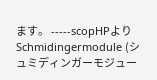ます。 -----scopHPより
Schmidingermodule (シュミディンガーモジュー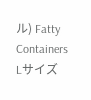ル) Fatty Containers Lサイズ